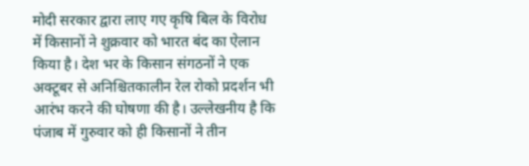मोदी सरकार द्वारा लाए गए कृषि बिल के विरोध में किसानों ने शुक्रवार को भारत बंद का ऐलान किया है। देश भर के किसान संगठनों ने एक अक्टूबर से अनिश्चितकालीन रेल रोको प्रदर्शन भी आरंभ करने की घोषणा की है। उल्लेखनीय है कि पंजाब में गुरुवार को ही किसानों ने तीन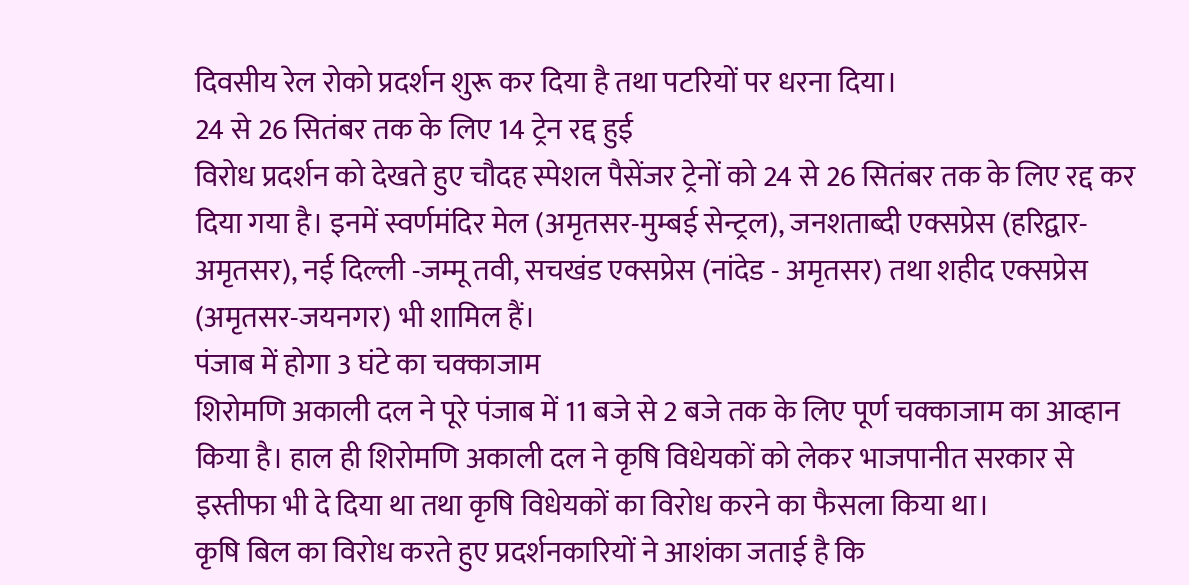दिवसीय रेल रोको प्रदर्शन शुरू कर दिया है तथा पटरियों पर धरना दिया।
24 से 26 सितंबर तक के लिए 14 ट्रेन रद्द हुई
विरोध प्रदर्शन को देखते हुए चौदह स्पेशल पैसेंजर ट्रेनों को 24 से 26 सितंबर तक के लिए रद्द कर दिया गया है। इनमें स्वर्णमंदिर मेल (अमृतसर-मुम्बई सेन्ट्रल), जनशताब्दी एक्सप्रेस (हरिद्वार-अमृतसर), नई दिल्ली -जम्मू तवी, सचखंड एक्सप्रेस (नांदेड - अमृतसर) तथा शहीद एक्सप्रेस (अमृतसर-जयनगर) भी शामिल हैं।
पंजाब में होगा 3 घंटे का चक्काजाम
शिरोमणि अकाली दल ने पूरे पंजाब में 11 बजे से 2 बजे तक के लिए पूर्ण चक्काजाम का आव्हान किया है। हाल ही शिरोमणि अकाली दल ने कृषि विधेयकों को लेकर भाजपानीत सरकार से इस्तीफा भी दे दिया था तथा कृषि विधेयकों का विरोध करने का फैसला किया था।
कृषि बिल का विरोध करते हुए प्रदर्शनकारियों ने आशंका जताई है कि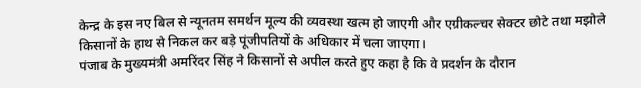केन्द्र के इस नए बिल से न्यूनतम समर्थन मूल्य की व्यवस्था खत्म हो जाएगी और एग्रीकल्चर सेक्टर छोटे तथा मझोले किसानों के हाथ से निकल कर बड़े पूंजीपतियों के अधिकार में चला जाएगा।
पंजाब के मुख्यमंत्री अमरिंदर सिंह ने किसानों से अपील करते हुए कहा है कि वे प्रदर्शन के दौरान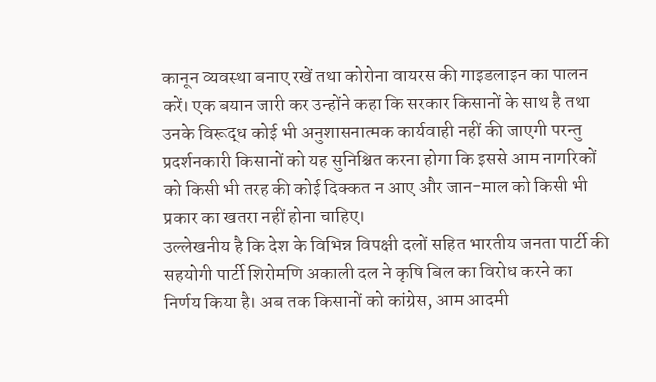कानून व्यवस्था बनाए रखें तथा कोरोना वायरस की गाइडलाइन का पालन करें। एक बयान जारी कर उन्होंने कहा कि सरकार किसानों के साथ है तथा उनके विरूद्ध कोई भी अनुशासनात्मक कार्यवाही नहीं की जाएगी परन्तु प्रदर्शनकारी किसानों को यह सुनिश्चित करना होगा कि इससे आम नागरिकों को किसी भी तरह की कोई दिक्कत न आए और जान-माल को किसी भी प्रकार का खतरा नहीं होना चाहिए।
उल्लेखनीय है कि देश के विभिन्न विपक्षी दलों सहित भारतीय जनता पार्टी की सहयोगी पार्टी शिरोमणि अकाली दल ने कृषि बिल का विरोध करने का निर्णय किया है। अब तक किसानों को कांग्रेस, आम आदमी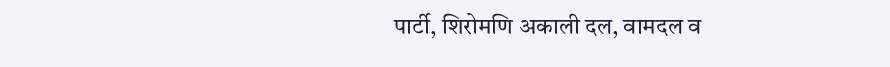पार्टी, शिरोमणि अकाली दल, वामदल व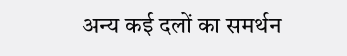अन्य कई दलों का समर्थन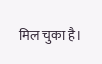मिल चुका है।